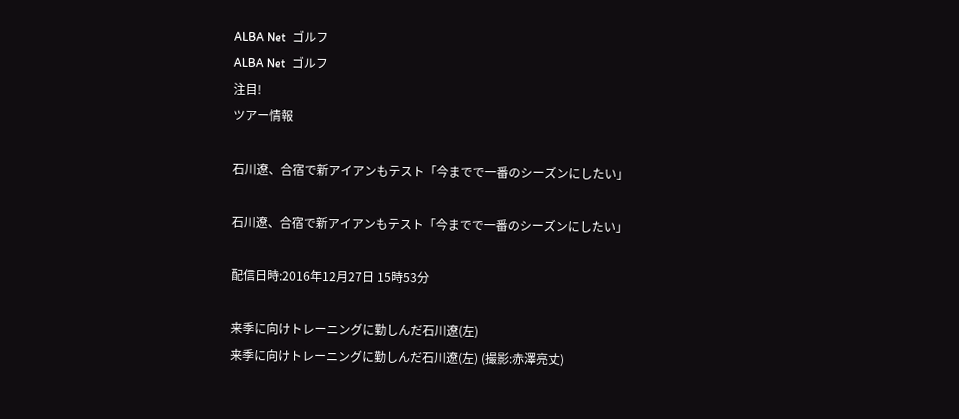ALBA Net  ゴルフ
ALBA Net  ゴルフ
注目!
ツアー情報

石川遼、合宿で新アイアンもテスト「今までで一番のシーズンにしたい」

石川遼、合宿で新アイアンもテスト「今までで一番のシーズンにしたい」

配信日時:2016年12月27日 15時53分

来季に向けトレーニングに勤しんだ石川遼(左)
来季に向けトレーニングに勤しんだ石川遼(左) (撮影:赤澤亮丈)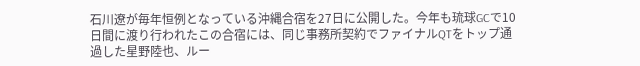石川遼が毎年恒例となっている沖縄合宿を27日に公開した。今年も琉球GCで10日間に渡り行われたこの合宿には、同じ事務所契約でファイナルQTをトップ通過した星野陸也、ルー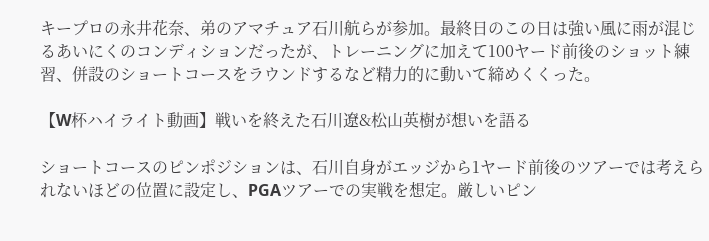キープロの永井花奈、弟のアマチュア石川航らが参加。最終日のこの日は強い風に雨が混じるあいにくのコンディションだったが、トレーニングに加えて100ヤード前後のショット練習、併設のショートコースをラウンドするなど精力的に動いて締めくくった。

【W杯ハイライト動画】戦いを終えた石川遼&松山英樹が想いを語る

ショートコースのピンポジションは、石川自身がエッジから1ヤード前後のツアーでは考えられないほどの位置に設定し、PGAツアーでの実戦を想定。厳しいピン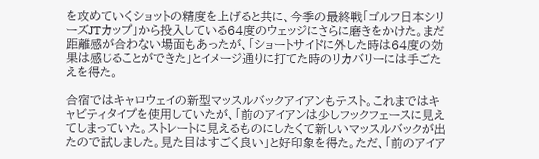を攻めていくショットの精度を上げると共に、今季の最終戦「ゴルフ日本シリーズJTカップ」から投入している64度のウェッジにさらに磨きをかけた。まだ距離感が合わない場面もあったが、「ショートサイドに外した時は64度の効果は感じることができた」とイメージ通りに打てた時のリカバリーには手ごたえを得た。

合宿ではキャロウェイの新型マッスルバックアイアンもテスト。これまではキャビティタイプを使用していたが、「前のアイアンは少しフックフェースに見えてしまっていた。ストレートに見えるものにしたくて新しいマッスルバックが出たので試しました。見た目はすごく良い」と好印象を得た。ただ、「前のアイア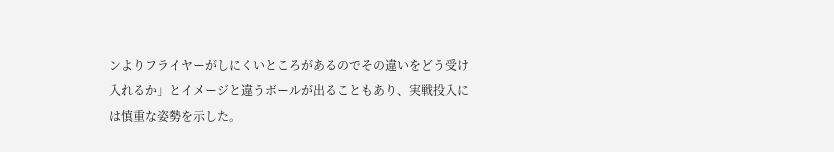ンよりフライヤーがしにくいところがあるのでその違いをどう受け入れるか」とイメージと違うボールが出ることもあり、実戦投入には慎重な姿勢を示した。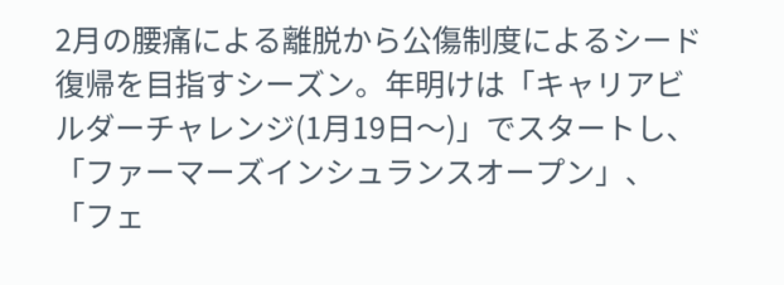2月の腰痛による離脱から公傷制度によるシード復帰を目指すシーズン。年明けは「キャリアビルダーチャレンジ(1月19日〜)」でスタートし、「ファーマーズインシュランスオープン」、「フェ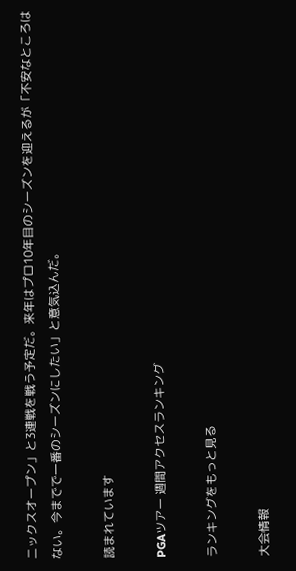ニックスオープン」と3連戦を戦う予定だ。来年はプロ10年目のシーズンを迎えるが「不安なところはない。今までで一番のシーズンにしたい」と意気込んだ。

読まれています

PGAツアー 週間アクセスランキング

ランキングをもっと見る

大会情報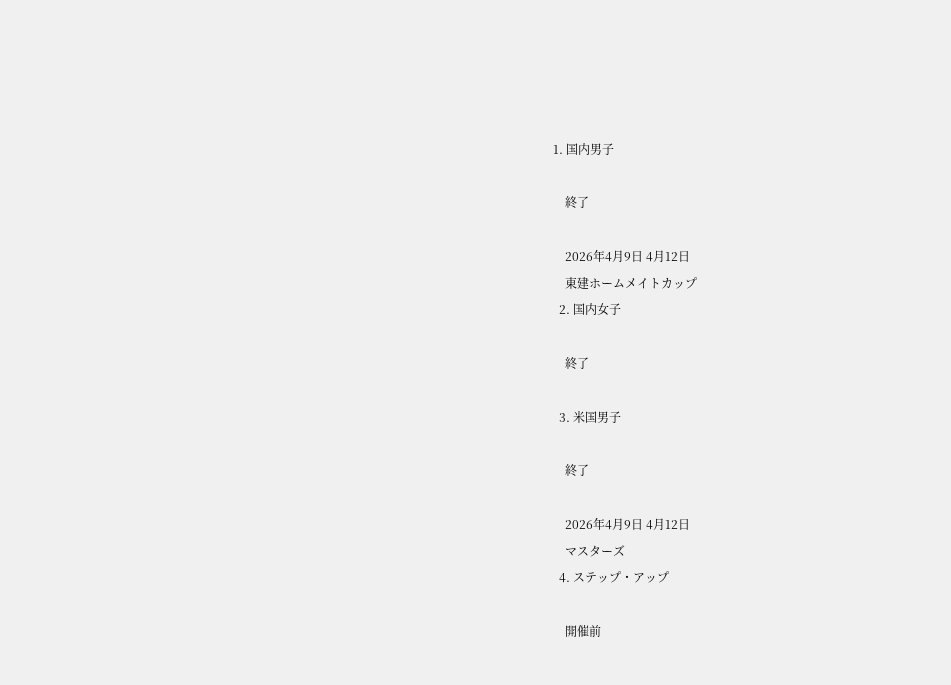1. 国内男子

    終了

    2026年4月9日 4月12日
    東建ホームメイトカップ
  2. 国内女子

    終了

  3. 米国男子

    終了

    2026年4月9日 4月12日
    マスターズ
  4. ステップ・アップ

    開催前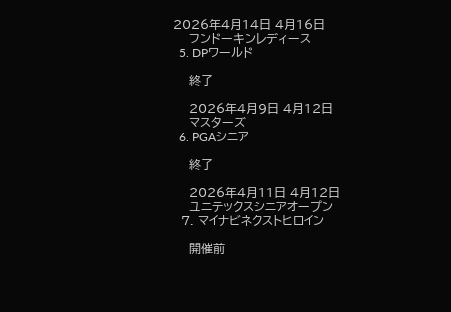2026年4月14日 4月16日
    フンドーキンレディース
  5. DPワールド

    終了

    2026年4月9日 4月12日
    マスターズ
  6. PGAシニア

    終了

    2026年4月11日 4月12日
    ユニテックスシニアオープン
  7. マイナビネクストヒロイン

    開催前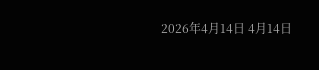2026年4月14日 4月14日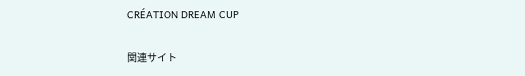CRÉATION DREAM CUP

関連サイト